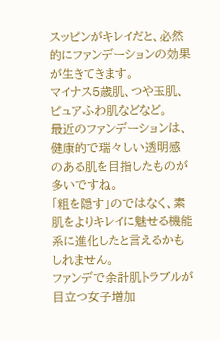スッピンがキレイだと、必然的にファンデーションの効果が生きてきます。
マイナス5歳肌、つや玉肌、ピュアふわ肌などなど。
最近のファンデーションは、健康的で瑞々しい透明感のある肌を目指したものが多いですね。
「粗を隠す」のではなく、素肌をよりキレイに魅せる機能系に進化したと言えるかもしれません。
ファンデで余計肌トラブルが目立つ女子増加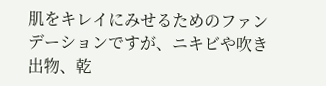肌をキレイにみせるためのファンデーションですが、ニキビや吹き出物、乾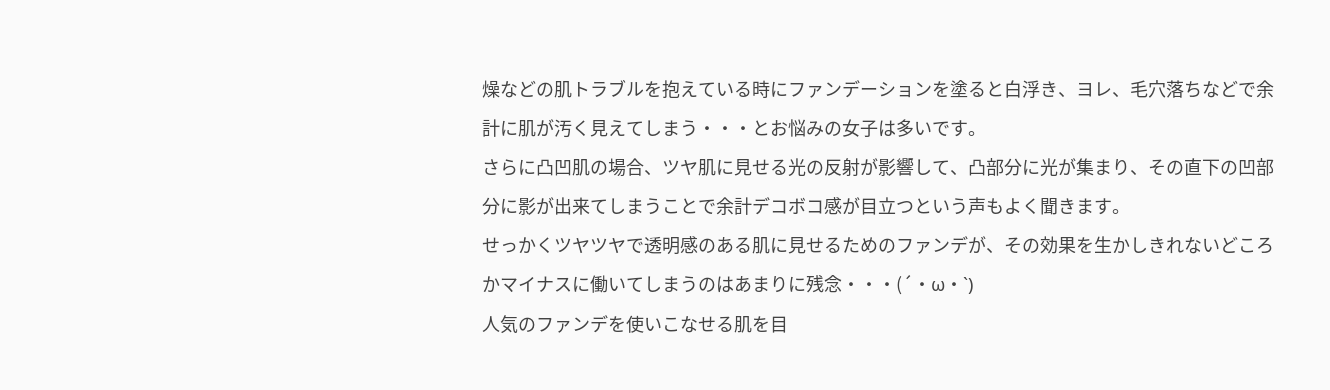燥などの肌トラブルを抱えている時にファンデーションを塗ると白浮き、ヨレ、毛穴落ちなどで余計に肌が汚く見えてしまう・・・とお悩みの女子は多いです。
さらに凸凹肌の場合、ツヤ肌に見せる光の反射が影響して、凸部分に光が集まり、その直下の凹部分に影が出来てしまうことで余計デコボコ感が目立つという声もよく聞きます。
せっかくツヤツヤで透明感のある肌に見せるためのファンデが、その効果を生かしきれないどころかマイナスに働いてしまうのはあまりに残念・・・(´・ω・`)
人気のファンデを使いこなせる肌を目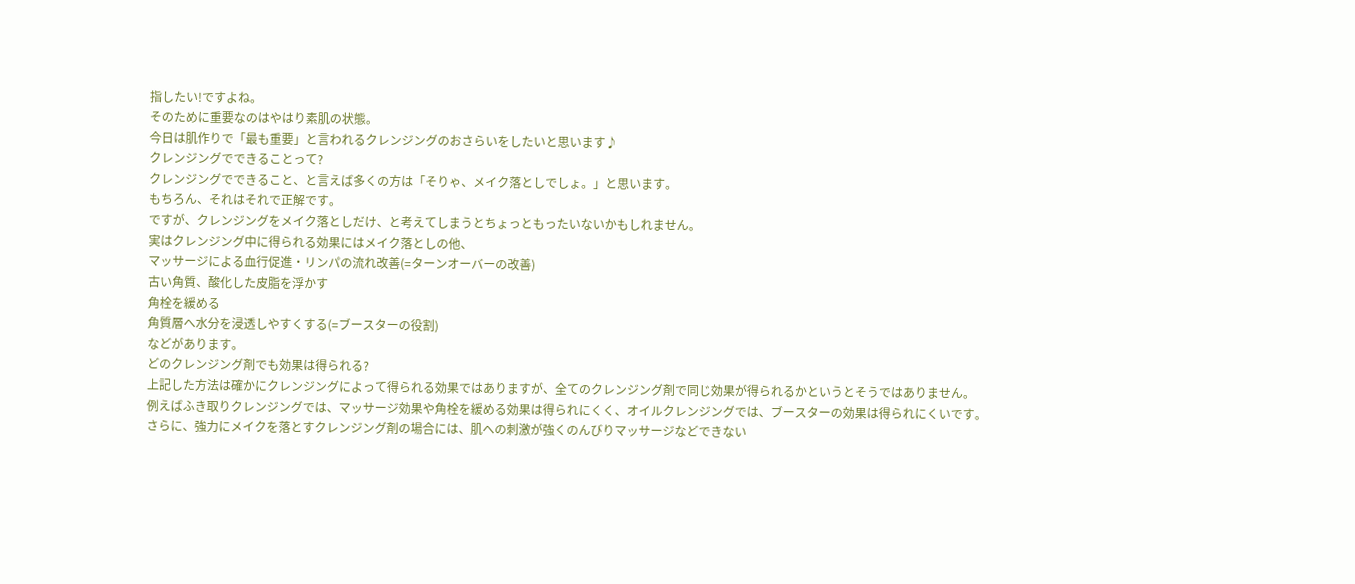指したい!ですよね。
そのために重要なのはやはり素肌の状態。
今日は肌作りで「最も重要」と言われるクレンジングのおさらいをしたいと思います♪
クレンジングでできることって?
クレンジングでできること、と言えば多くの方は「そりゃ、メイク落としでしょ。」と思います。
もちろん、それはそれで正解です。
ですが、クレンジングをメイク落としだけ、と考えてしまうとちょっともったいないかもしれません。
実はクレンジング中に得られる効果にはメイク落としの他、
マッサージによる血行促進・リンパの流れ改善(=ターンオーバーの改善)
古い角質、酸化した皮脂を浮かす
角栓を緩める
角質層へ水分を浸透しやすくする(=ブースターの役割)
などがあります。
どのクレンジング剤でも効果は得られる?
上記した方法は確かにクレンジングによって得られる効果ではありますが、全てのクレンジング剤で同じ効果が得られるかというとそうではありません。
例えばふき取りクレンジングでは、マッサージ効果や角栓を緩める効果は得られにくく、オイルクレンジングでは、ブースターの効果は得られにくいです。
さらに、強力にメイクを落とすクレンジング剤の場合には、肌への刺激が強くのんびりマッサージなどできない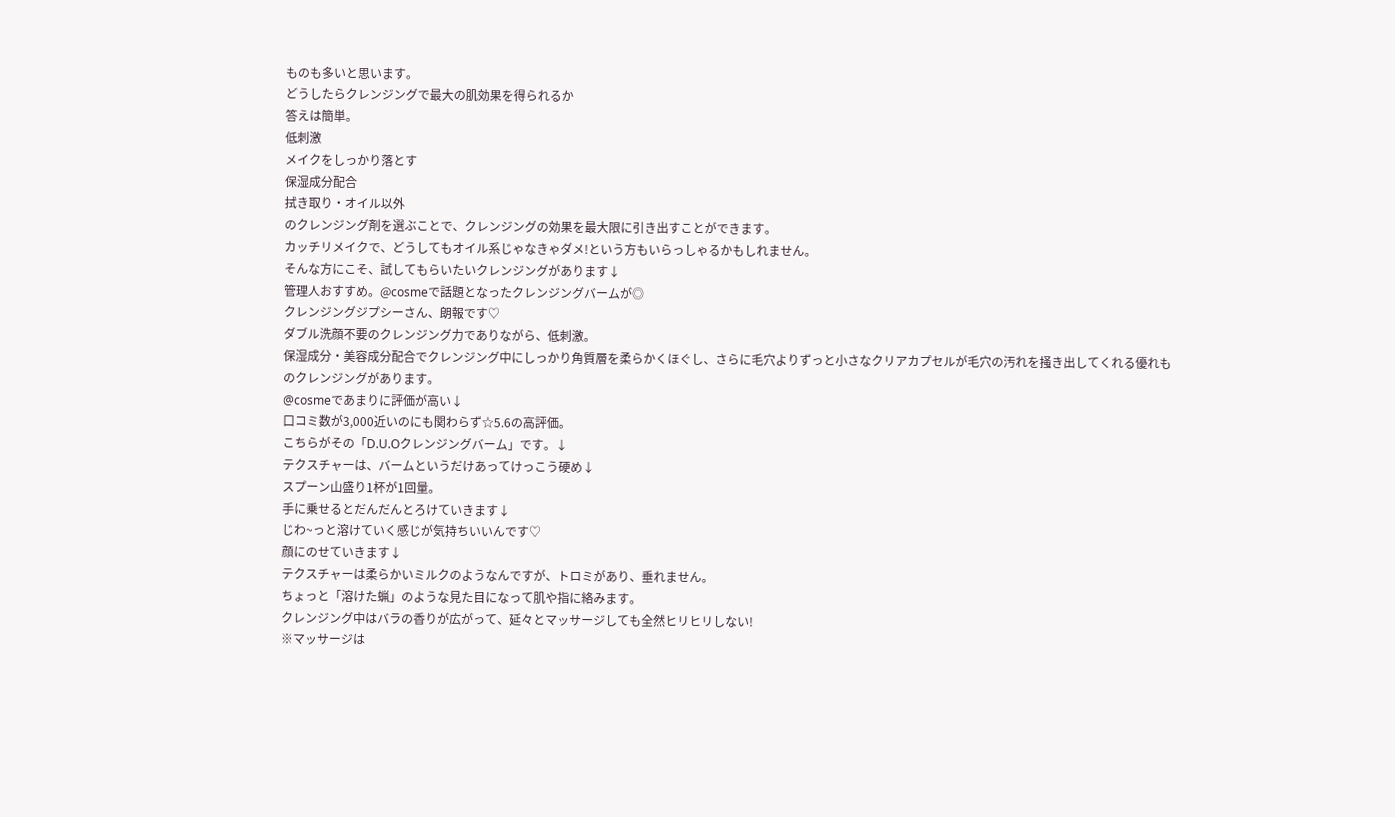ものも多いと思います。
どうしたらクレンジングで最大の肌効果を得られるか
答えは簡単。
低刺激
メイクをしっかり落とす
保湿成分配合
拭き取り・オイル以外
のクレンジング剤を選ぶことで、クレンジングの効果を最大限に引き出すことができます。
カッチリメイクで、どうしてもオイル系じゃなきゃダメ!という方もいらっしゃるかもしれません。
そんな方にこそ、試してもらいたいクレンジングがあります↓
管理人おすすめ。@cosmeで話題となったクレンジングバームが◎
クレンジングジプシーさん、朗報です♡
ダブル洗顔不要のクレンジング力でありながら、低刺激。
保湿成分・美容成分配合でクレンジング中にしっかり角質層を柔らかくほぐし、さらに毛穴よりずっと小さなクリアカプセルが毛穴の汚れを掻き出してくれる優れものクレンジングがあります。
@cosmeであまりに評価が高い↓
口コミ数が3,000近いのにも関わらず☆5.6の高評価。
こちらがその「D.U.Oクレンジングバーム」です。↓
テクスチャーは、バームというだけあってけっこう硬め↓
スプーン山盛り1杯が1回量。
手に乗せるとだんだんとろけていきます↓
じわ~っと溶けていく感じが気持ちいいんです♡
顔にのせていきます↓
テクスチャーは柔らかいミルクのようなんですが、トロミがあり、垂れません。
ちょっと「溶けた蝋」のような見た目になって肌や指に絡みます。
クレンジング中はバラの香りが広がって、延々とマッサージしても全然ヒリヒリしない!
※マッサージは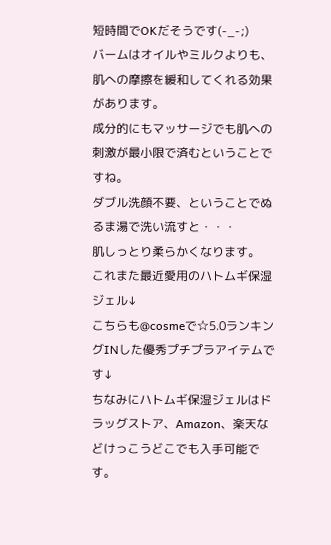短時間でOKだそうです(-_-;)
バームはオイルやミルクよりも、肌への摩擦を緩和してくれる効果があります。
成分的にもマッサージでも肌への刺激が最小限で済むということですね。
ダブル洗顔不要、ということでぬるま湯で洗い流すと・・・
肌しっとり柔らかくなります。
これまた最近愛用のハトムギ保湿ジェル↓
こちらも@cosmeで☆5.0ランキングINした優秀プチプラアイテムです↓
ちなみにハトムギ保湿ジェルはドラッグストア、Amazon、楽天などけっこうどこでも入手可能です。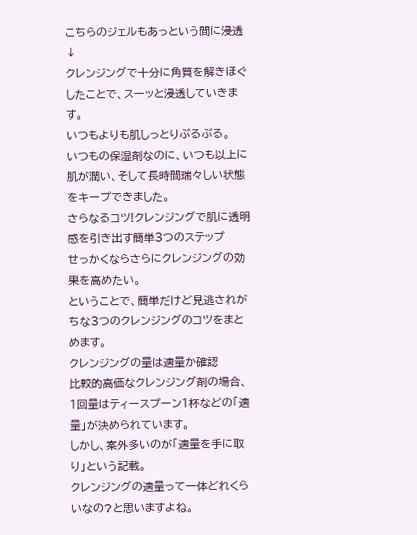こちらのジェルもあっという間に浸透↓
クレンジングで十分に角質を解きほぐしたことで、スーッと浸透していきます。
いつもよりも肌しっとりぷるぷる。
いつもの保湿剤なのに、いつも以上に肌が潤い、そして長時間瑞々しい状態をキープできました。
さらなるコツ!クレンジングで肌に透明感を引き出す簡単3つのステップ
せっかくならさらにクレンジングの効果を高めたい。
ということで、簡単だけど見逃されがちな3つのクレンジングのコツをまとめます。
クレンジングの量は適量か確認
比較的高価なクレンジング剤の場合、1回量はティースプーン1杯などの「適量」が決められています。
しかし、案外多いのが「適量を手に取り」という記載。
クレンジングの適量って一体どれくらいなの?と思いますよね。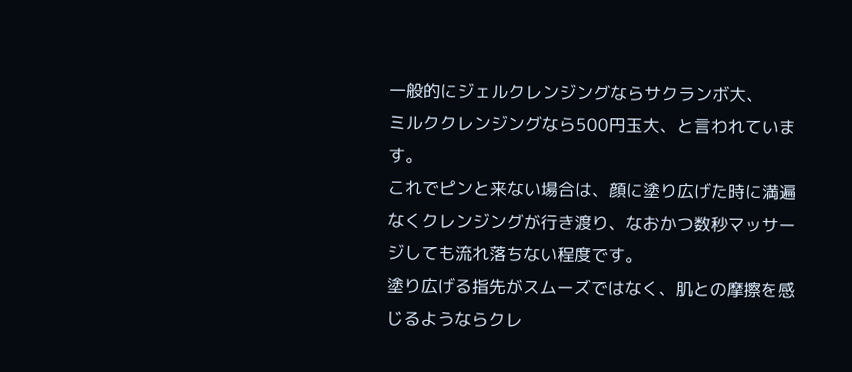一般的にジェルクレンジングならサクランボ大、
ミルククレンジングなら500円玉大、と言われています。
これでピンと来ない場合は、顔に塗り広げた時に満遍なくクレンジングが行き渡り、なおかつ数秒マッサージしても流れ落ちない程度です。
塗り広げる指先がスムーズではなく、肌との摩擦を感じるようならクレ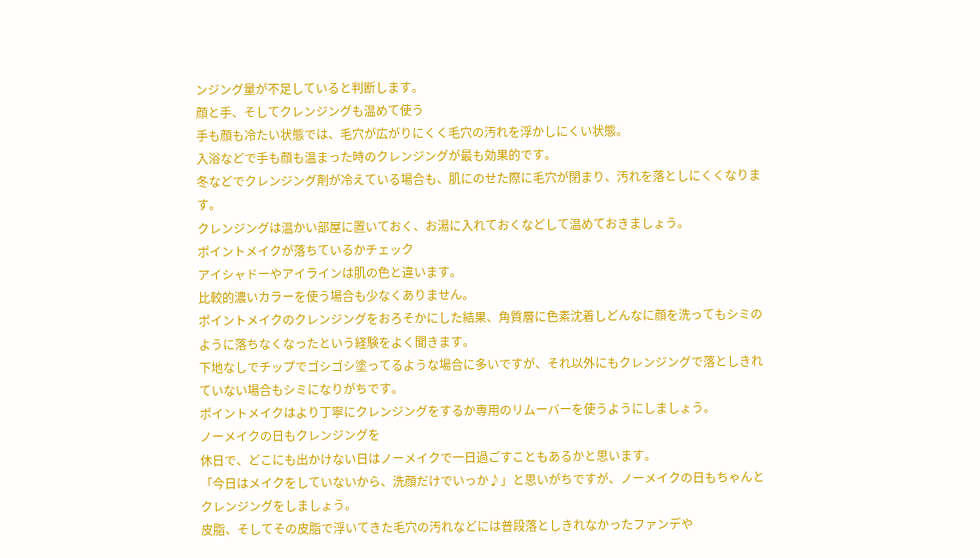ンジング量が不足していると判断します。
顔と手、そしてクレンジングも温めて使う
手も顔も冷たい状態では、毛穴が広がりにくく毛穴の汚れを浮かしにくい状態。
入浴などで手も顔も温まった時のクレンジングが最も効果的です。
冬などでクレンジング剤が冷えている場合も、肌にのせた際に毛穴が閉まり、汚れを落としにくくなります。
クレンジングは温かい部屋に置いておく、お湯に入れておくなどして温めておきましょう。
ポイントメイクが落ちているかチェック
アイシャドーやアイラインは肌の色と違います。
比較的濃いカラーを使う場合も少なくありません。
ポイントメイクのクレンジングをおろそかにした結果、角質層に色素沈着しどんなに顔を洗ってもシミのように落ちなくなったという経験をよく聞きます。
下地なしでチップでゴシゴシ塗ってるような場合に多いですが、それ以外にもクレンジングで落としきれていない場合もシミになりがちです。
ポイントメイクはより丁寧にクレンジングをするか専用のリムーバーを使うようにしましょう。
ノーメイクの日もクレンジングを
休日で、どこにも出かけない日はノーメイクで一日過ごすこともあるかと思います。
「今日はメイクをしていないから、洗顔だけでいっか♪」と思いがちですが、ノーメイクの日もちゃんとクレンジングをしましょう。
皮脂、そしてその皮脂で浮いてきた毛穴の汚れなどには普段落としきれなかったファンデや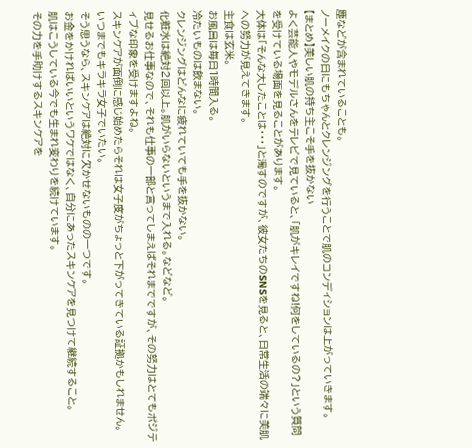塵などが含まれていることも。
ノーメイクの日にもちゃんとクレンジングを行うことで肌のコンディションは上がっていきます。
【まとめ】美しい肌の持ち主こそ手を抜かない
よく芸能人やモデルさんをテレビで見ていると、「肌がキレイですね!何をしているの?」という質問を受けている場面を見ることがあります。
大体は「そんな大したことは・・・」と濁すのですが、彼女たちのSNSを見ると、日常生活の端々に美肌への努力が見えてきます。
主食は玄米。
お風呂は毎日1時間入る。
冷たいものは飲まない。
クレンジングはどんなに疲れていても手を抜かない。
化粧水は絶対2回以上。肌がいらないというまで入れる。などなど。
見せるお仕事なので、それも仕事の一部と言ってしまえばそれまでですが、その努力はとてもポジティブな印象を受けますよね。
スキンケアが面倒に感じ始めたらそれは女子度がちょっと下がってきている証拠かもしれません。
いつまでもキラキラ女子でいたい。
そう思うなら、スキンケアは絶対に欠かせないものの一つです。
お金をかければいいというワケではなく、自分にあったスキンケアを見つけて継続すること。
肌はこうしている今でも生まれ変わりを続けています。
その力を手助けするスキンケアを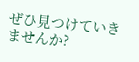ぜひ見つけていきませんか?